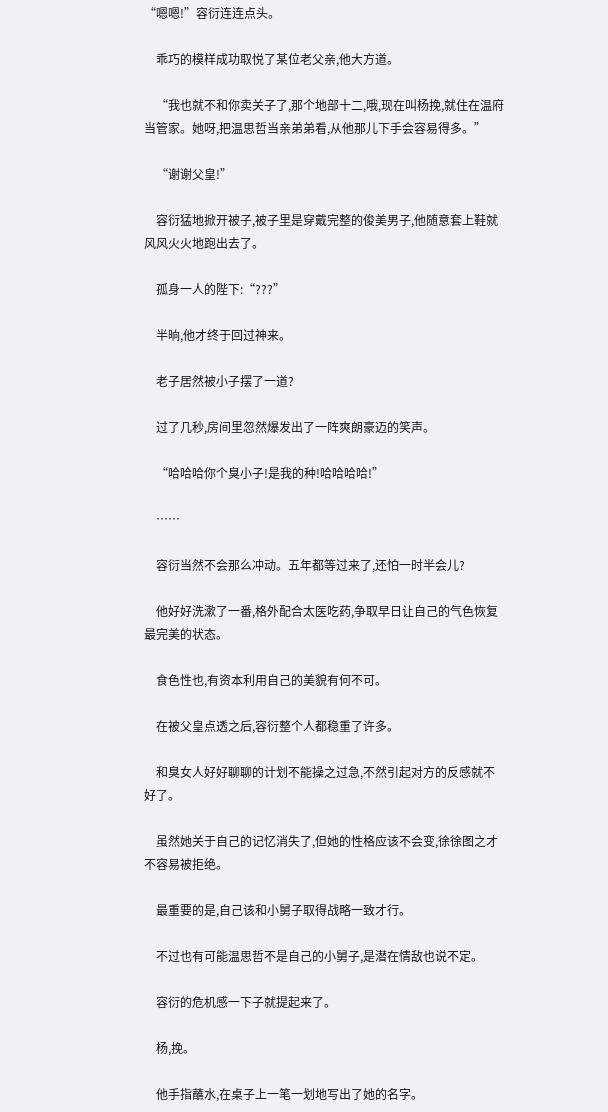“嗯嗯!”容衍连连点头。

    乖巧的模样成功取悦了某位老父亲,他大方道。

    “我也就不和你卖关子了,那个地部十二,哦,现在叫杨挽,就住在温府当管家。她呀,把温思哲当亲弟弟看,从他那儿下手会容易得多。”

    “谢谢父皇!”

    容衍猛地掀开被子,被子里是穿戴完整的俊美男子,他随意套上鞋就风风火火地跑出去了。

    孤身一人的陛下:“???”

    半晌,他才终于回过神来。

    老子居然被小子摆了一道?

    过了几秒,房间里忽然爆发出了一阵爽朗豪迈的笑声。

    “哈哈哈你个臭小子!是我的种!哈哈哈哈!”

    ……

    容衍当然不会那么冲动。五年都等过来了,还怕一时半会儿?

    他好好洗漱了一番,格外配合太医吃药,争取早日让自己的气色恢复最完美的状态。

    食色性也,有资本利用自己的美貌有何不可。

    在被父皇点透之后,容衍整个人都稳重了许多。

    和臭女人好好聊聊的计划不能操之过急,不然引起对方的反感就不好了。

    虽然她关于自己的记忆消失了,但她的性格应该不会变,徐徐图之才不容易被拒绝。

    最重要的是,自己该和小舅子取得战略一致才行。

    不过也有可能温思哲不是自己的小舅子,是潜在情敌也说不定。

    容衍的危机感一下子就提起来了。

    杨,挽。

    他手指蘸水,在桌子上一笔一划地写出了她的名字。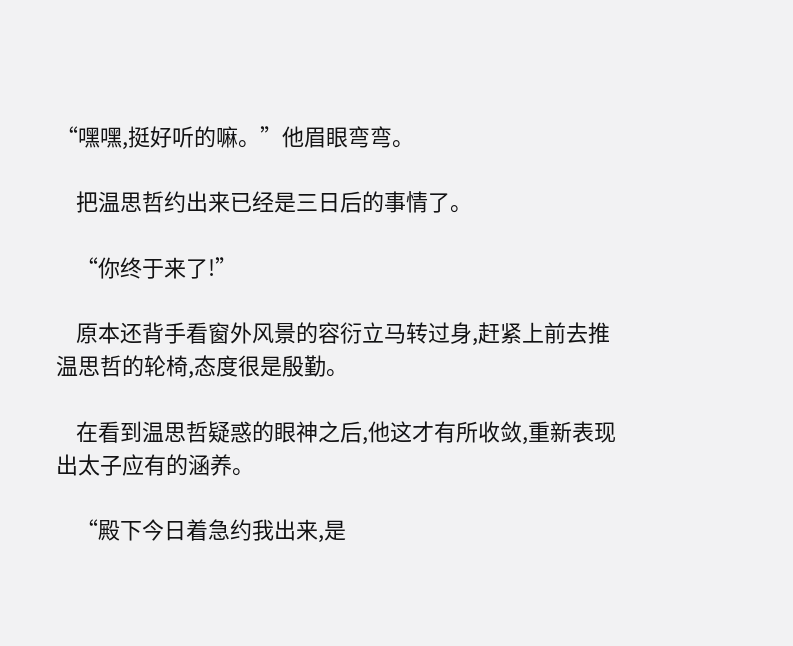“嘿嘿,挺好听的嘛。”他眉眼弯弯。

    把温思哲约出来已经是三日后的事情了。

    “你终于来了!”

    原本还背手看窗外风景的容衍立马转过身,赶紧上前去推温思哲的轮椅,态度很是殷勤。

    在看到温思哲疑惑的眼神之后,他这才有所收敛,重新表现出太子应有的涵养。

    “殿下今日着急约我出来,是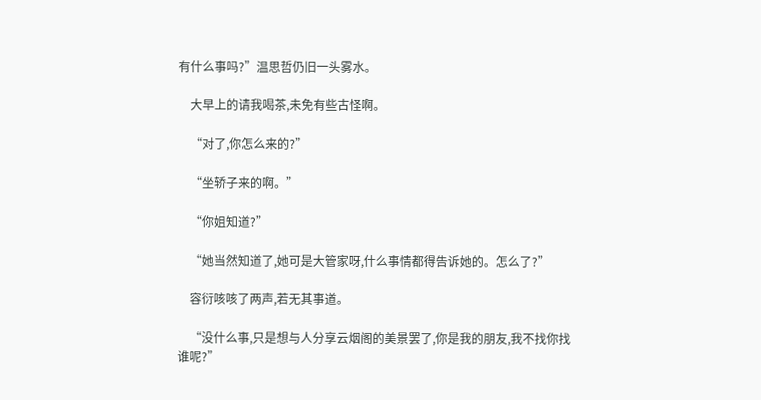有什么事吗?”温思哲仍旧一头雾水。

    大早上的请我喝茶,未免有些古怪啊。

    “对了,你怎么来的?”

    “坐轿子来的啊。”

    “你姐知道?”

    “她当然知道了,她可是大管家呀,什么事情都得告诉她的。怎么了?”

    容衍咳咳了两声,若无其事道。

    “没什么事,只是想与人分享云烟阁的美景罢了,你是我的朋友,我不找你找谁呢?”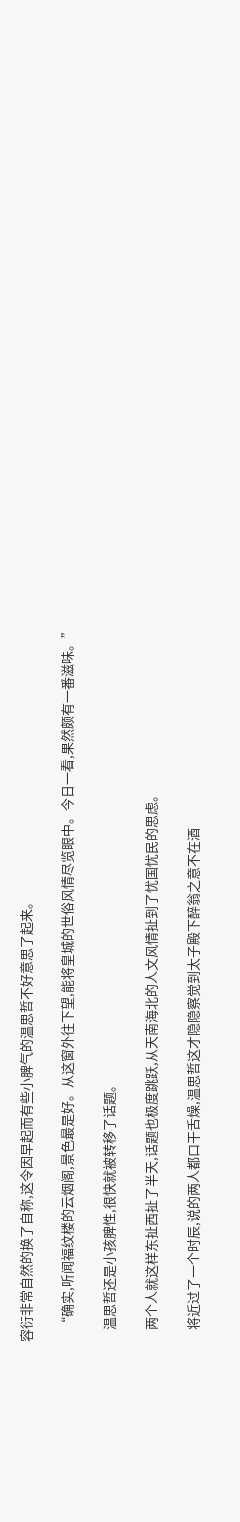容衍非常自然的换了自称,这令因早起而有些小脾气的温思哲不好意思了起来。

    “确实,听闻福纹楼的云烟阁,景色最是好。从这窗外往下望,能将皇城的世俗风情尽览眼中。今日一看,果然颇有一番滋味。”

    温思哲还是小孩脾性,很快就被转移了话题。

    两个人就这样东扯西扯了半天,话题也极度跳跃,从天南海北的人文风情扯到了忧国忧民的思虑。

    将近过了一个时辰,说的两人都口干舌燥,温思哲这才隐隐察觉到太子殿下醉翁之意不在酒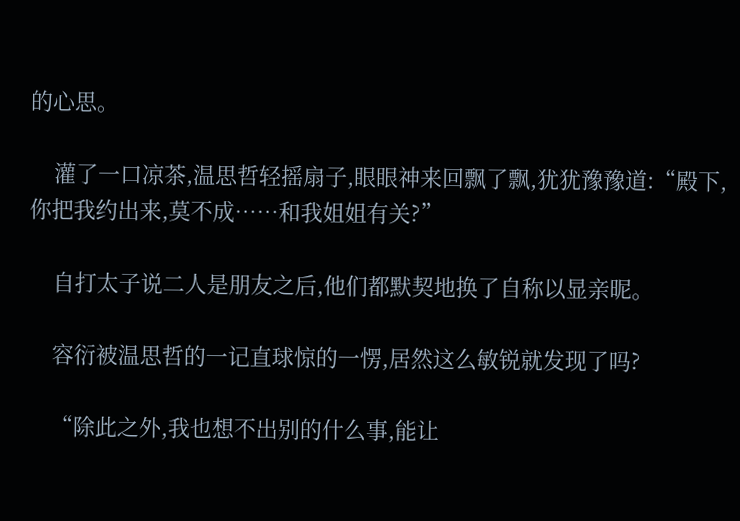的心思。

    灌了一口凉茶,温思哲轻摇扇子,眼眼神来回飘了飘,犹犹豫豫道:“殿下,你把我约出来,莫不成……和我姐姐有关?”

    自打太子说二人是朋友之后,他们都默契地换了自称以显亲昵。

    容衍被温思哲的一记直球惊的一愣,居然这么敏锐就发现了吗?

    “除此之外,我也想不出别的什么事,能让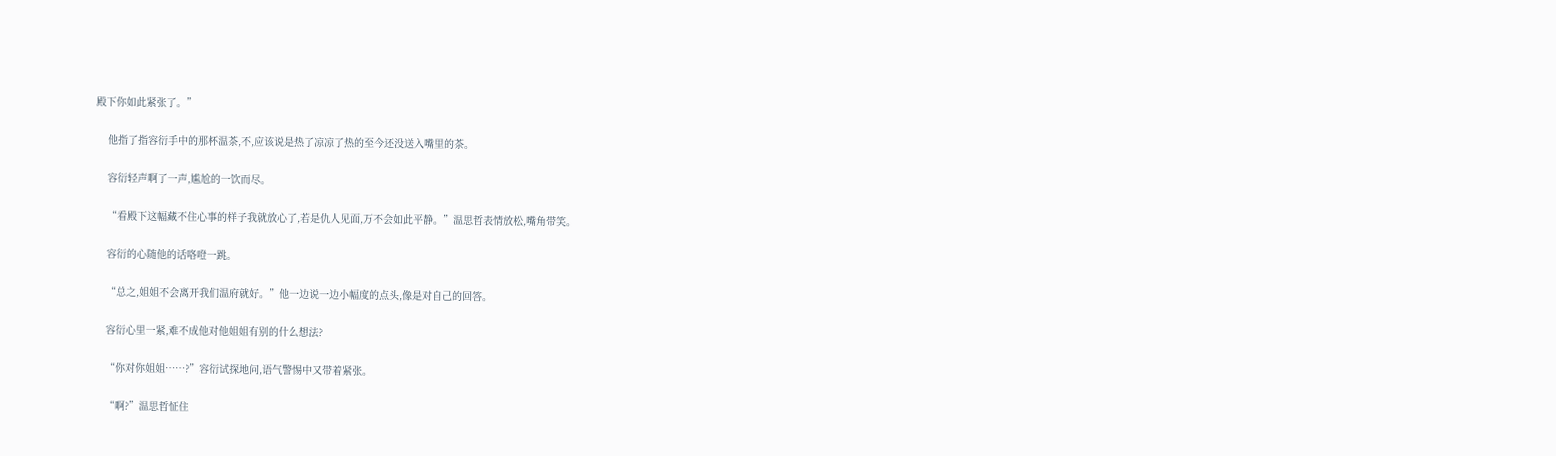殿下你如此紧张了。”

    他指了指容衍手中的那杯温茶,不,应该说是热了凉凉了热的至今还没送入嘴里的茶。

    容衍轻声啊了一声,尴尬的一饮而尽。

    “看殿下这幅藏不住心事的样子我就放心了,若是仇人见面,万不会如此平静。”温思哲表情放松,嘴角带笑。

    容衍的心随他的话咯噔一跳。

    “总之,姐姐不会离开我们温府就好。”他一边说一边小幅度的点头,像是对自己的回答。

    容衍心里一紧,难不成他对他姐姐有别的什么想法?

    “你对你姐姐……?”容衍试探地问,语气警惕中又带着紧张。

    “啊?”温思哲怔住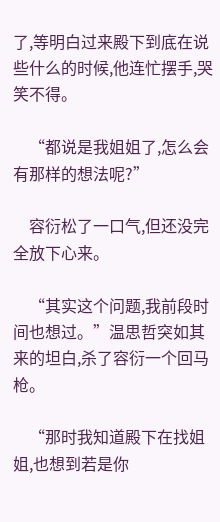了,等明白过来殿下到底在说些什么的时候,他连忙摆手,哭笑不得。

    “都说是我姐姐了,怎么会有那样的想法呢?”

    容衍松了一口气,但还没完全放下心来。

    “其实这个问题,我前段时间也想过。”温思哲突如其来的坦白,杀了容衍一个回马枪。

    “那时我知道殿下在找姐姐,也想到若是你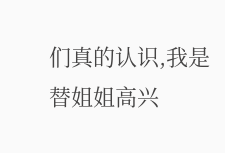们真的认识,我是替姐姐高兴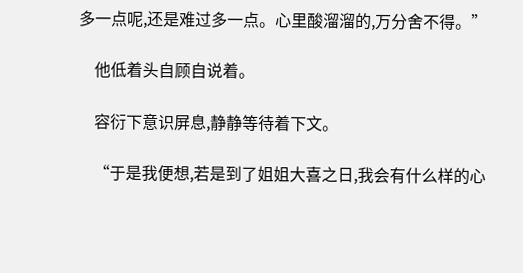多一点呢,还是难过多一点。心里酸溜溜的,万分舍不得。”

    他低着头自顾自说着。

    容衍下意识屏息,静静等待着下文。

    “于是我便想,若是到了姐姐大喜之日,我会有什么样的心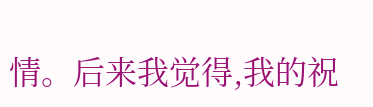情。后来我觉得,我的祝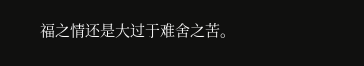福之情还是大过于难舍之苦。